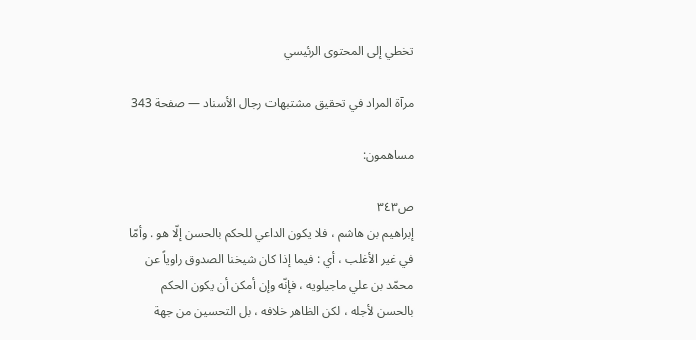تخطي إلى المحتوى الرئيسي

مرآة المراد في تحقيق مشتبهات رجال الأسناد — صفحة 343

مساهمون:

ص٣٤٣
إبراهيم بن هاشم ، فلا يكون الداعي للحكم بالحسن إلّا هو . وأمّا في غير الأغلب ، أي : فيما إذا كان شيخنا الصدوق راوياً عن محمّد بن علي ماجيلويه ، فإنّه وإن أمكن أن يكون الحكم بالحسن لأجله ، لكن الظاهر خلافه ، بل التحسين من جهة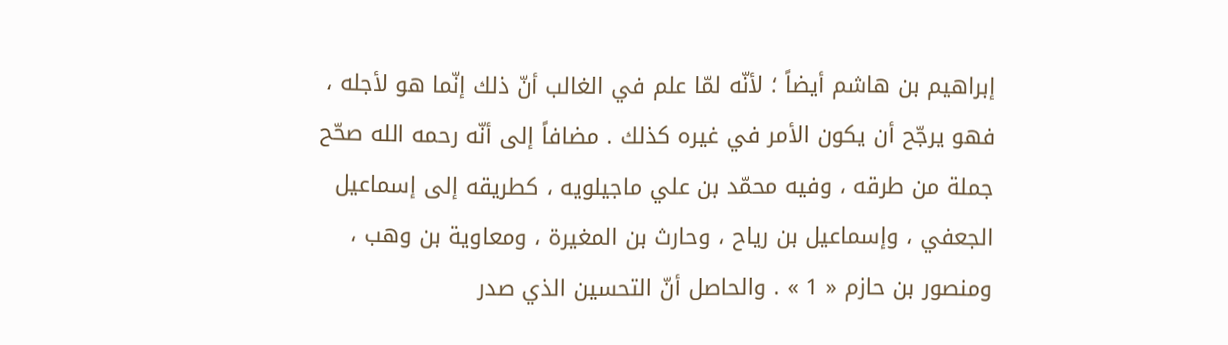إبراهيم بن هاشم أيضاً ؛ لأنّه لمّا علم في الغالب أنّ ذلك إنّما هو لأجله ، فهو يرجّح أن يكون الأمر في غيره كذلك . مضافاً إلى أنّه رحمه الله صحّح جملة من طرقه ، وفيه محمّد بن علي ماجيلويه ، كطريقه إلى إسماعيل الجعفي ، وإسماعيل بن رياح ، وحارث بن المغيرة ، ومعاوية بن وهب ، ومنصور بن حازم « 1 » . والحاصل أنّ التحسين الذي صدر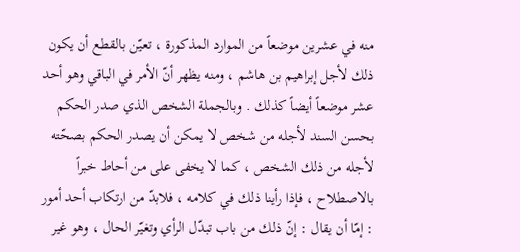منه في عشرين موضعاً من الموارد المذكورة ، تعيّن بالقطع أن يكون ذلك لأجل إبراهيم بن هاشم ، ومنه يظهر أنّ الأمر في الباقي وهو أحد عشر موضعاً أيضاً كذلك . وبالجملة الشخص الذي صدر الحكم بحسن السند لأجله من شخص لا يمكن أن يصدر الحكم بصحّته لأجله من ذلك الشخص ، كما لا يخفى على من أحاط خبراً بالاصطلاح ، فإذا رأينا ذلك في كلامه ، فلابدّ من ارتكاب أحد أمور : إمّا أن يقال : إنّ ذلك من باب تبدّل الرأي وتغيّر الحال ، وهو غير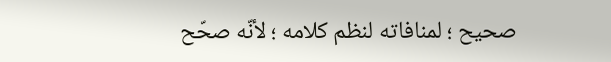صحيح ؛ لمنافاته لنظم كلامه ؛ لأنّه صحّح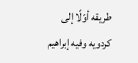طريقه أوّلًا إلى كردويه وفيه إبراهيم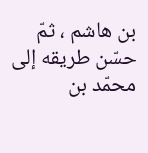بن هاشم ، ثمّ حسّن طريقه إلى محمّد بن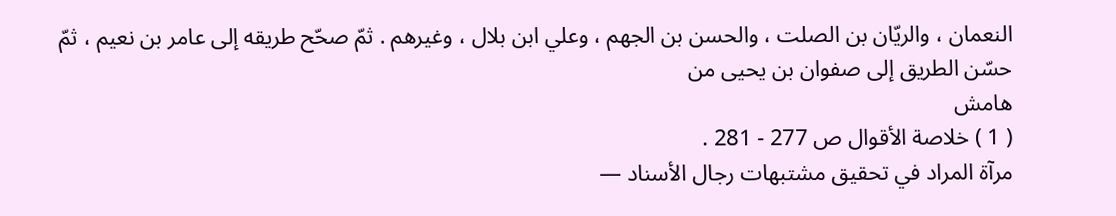النعمان ، والريّان بن الصلت ، والحسن بن الجهم ، وعلي ابن بلال ، وغيرهم . ثمّ صحّح طريقه إلى عامر بن نعيم ، ثمّ حسّن الطريق إلى صفوان بن يحيى من
هامش
( 1 ) خلاصة الأقوال ص 277 - 281 .
مرآة المراد في تحقيق مشتبهات رجال الأسناد —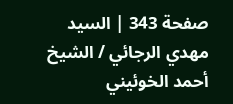صفحة 343 | السيد مهدي الرجائي / الشيخ أحمد الخوئيني